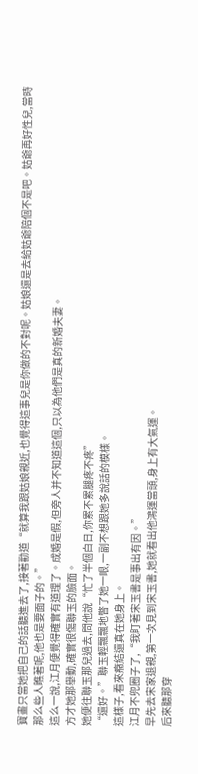寶畫只當她把自己的話聽進去了,接著勸道“就算我跟姑娘親近,也覺得這事兒是你做的不對呢。姑娘還是去給姑爺陪個不是吧。姑爺再好性兒,當時那么些人瞧著呢,他也是要面子的。”
這么一說,江月便覺得確實有道理了。成婚是假,但旁人并不知道這個,只以為他們是真的新婚夫妻。
方才她那舉動,確實很傷聯玉的臉面。
她便往聯玉那兒過去,問他說“忙了半個白日,你累不累腿疼不疼”
“還好。”聯玉輕飄飄地瞥了她一眼,一副不想跟她多說話的模樣。
這樣子,看來癥結還真在她身上。
江月不兜圈子了,“我盯著宋玉書是事出有因。”
早先去宋家退親,第一次見到宋玉書,她就看出他鴻運當頭,身上有大氣運。
后來聽那穿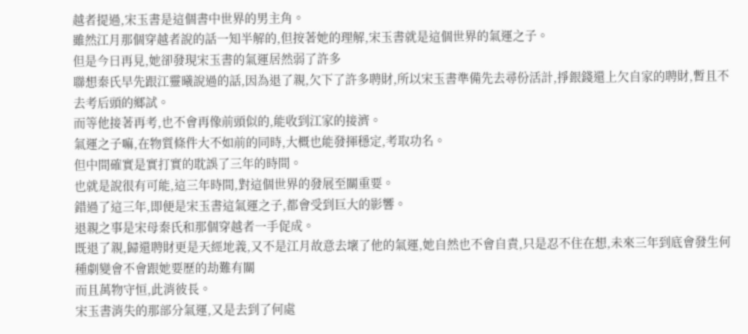越者提過,宋玉書是這個書中世界的男主角。
雖然江月那個穿越者說的話一知半解的,但按著她的理解,宋玉書就是這個世界的氣運之子。
但是今日再見,她卻發現宋玉書的氣運居然弱了許多
聯想秦氏早先跟江靈曦說過的話,因為退了親,欠下了許多聘財,所以宋玉書準備先去尋份活計,掙銀錢還上欠自家的聘財,暫且不去考后頭的鄉試。
而等他接著再考,也不會再像前頭似的,能收到江家的接濟。
氣運之子嘛,在物質條件大不如前的同時,大概也能發揮穩定,考取功名。
但中間確實是實打實的耽誤了三年的時間。
也就是說很有可能,這三年時間,對這個世界的發展至關重要。
錯過了這三年,即便是宋玉書這氣運之子,都會受到巨大的影響。
退親之事是宋母秦氏和那個穿越者一手促成。
既退了親,歸還聘財更是天經地義,又不是江月故意去壞了他的氣運,她自然也不會自責,只是忍不住在想,未來三年到底會發生何種劇變會不會跟她要歷的劫難有關
而且萬物守恒,此消彼長。
宋玉書消失的那部分氣運,又是去到了何處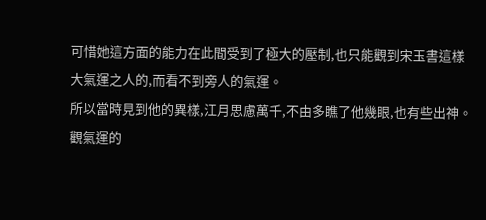可惜她這方面的能力在此間受到了極大的壓制,也只能觀到宋玉書這樣大氣運之人的,而看不到旁人的氣運。
所以當時見到他的異樣,江月思慮萬千,不由多瞧了他幾眼,也有些出神。
觀氣運的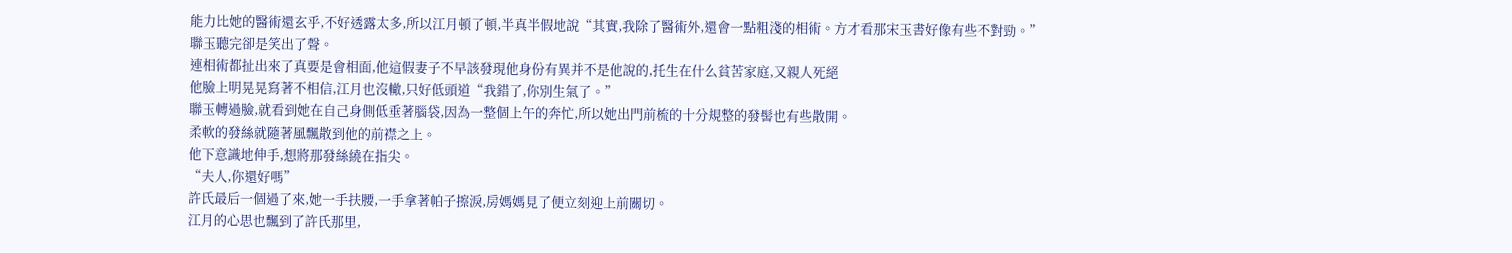能力比她的醫術還玄乎,不好透露太多,所以江月頓了頓,半真半假地說“其實,我除了醫術外,還會一點粗淺的相術。方才看那宋玉書好像有些不對勁。”
聯玉聽完卻是笑出了聲。
連相術都扯出來了真要是會相面,他這假妻子不早該發現他身份有異并不是他說的,托生在什么貧苦家庭,又親人死絕
他臉上明晃晃寫著不相信,江月也沒轍,只好低頭道“我錯了,你別生氣了。”
聯玉轉過臉,就看到她在自己身側低垂著腦袋,因為一整個上午的奔忙,所以她出門前梳的十分規整的發髻也有些散開。
柔軟的發絲就隨著風飄散到他的前襟之上。
他下意識地伸手,想將那發絲繞在指尖。
“夫人,你還好嗎”
許氏最后一個過了來,她一手扶腰,一手拿著帕子擦淚,房媽媽見了便立刻迎上前關切。
江月的心思也飄到了許氏那里,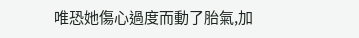唯恐她傷心過度而動了胎氣,加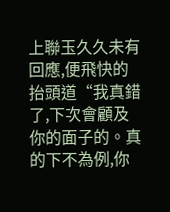上聯玉久久未有回應,便飛快的抬頭道“我真錯了,下次會顧及你的面子的。真的下不為例,你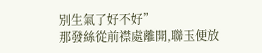別生氣了好不好”
那發絲從前襟處離開,聯玉便放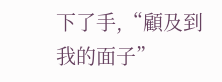下了手,“顧及到我的面子”